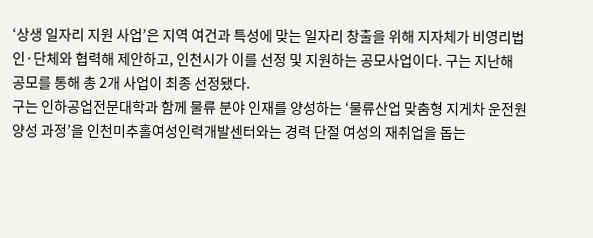‘상생 일자리 지원 사업’은 지역 여건과 특성에 맞는 일자리 창출을 위해 지자체가 비영리법인·단체와 협력해 제안하고, 인천시가 이를 선정 및 지원하는 공모사업이다. 구는 지난해 공모를 통해 총 2개 사업이 최종 선정됐다.
구는 인하공업전문대학과 함께 물류 분야 인재를 양성하는 ‘물류산업 맞춤형 지게차 운전원 양성 과정’을 인천미추홀여성인력개발센터와는 경력 단절 여성의 재취업을 돕는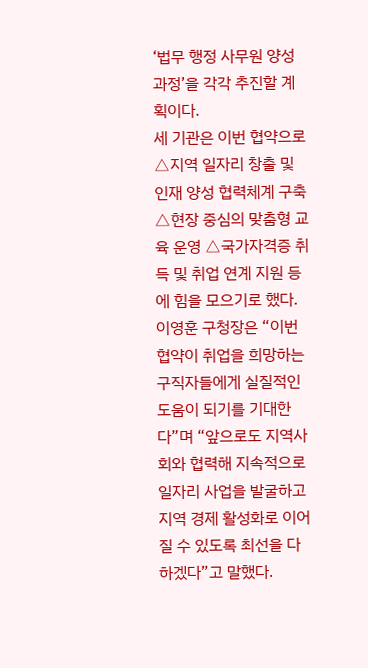‘법무 행정 사무원 양성 과정’을 각각 추진할 계획이다.
세 기관은 이번 협약으로 △지역 일자리 창출 및 인재 양성 협력체계 구축 △현장 중심의 맞춤형 교육 운영 △국가자격증 취득 및 취업 연계 지원 등에 힘을 모으기로 했다.
이영훈 구청장은 “이번 협약이 취업을 희망하는 구직자들에게 실질적인 도움이 되기를 기대한다”며 “앞으로도 지역사회와 협력해 지속적으로 일자리 사업을 발굴하고 지역 경제 활성화로 이어질 수 있도록 최선을 다하겠다”고 말했다.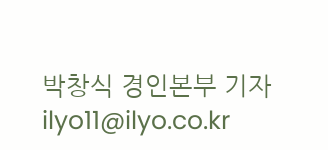박창식 경인본부 기자 ilyo11@ilyo.co.kr